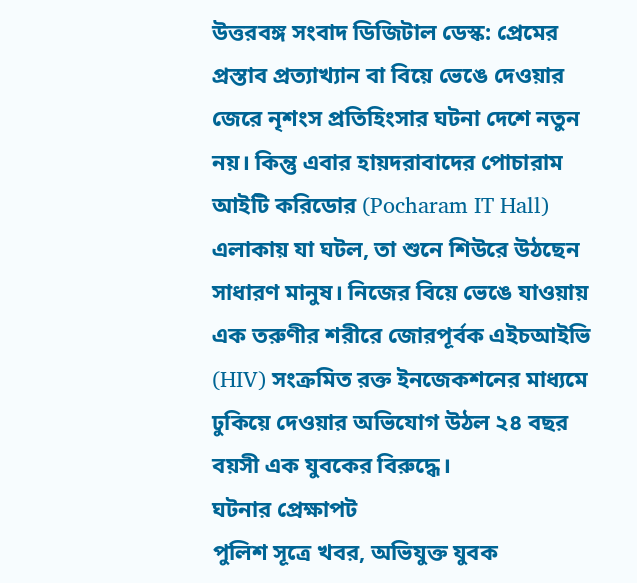উত্তরবঙ্গ সংবাদ ডিজিটাল ডেস্ক: প্রেমের প্রস্তাব প্রত্যাখ্যান বা বিয়ে ভেঙে দেওয়ার জেরে নৃশংস প্রতিহিংসার ঘটনা দেশে নতুন নয়। কিন্তু এবার হায়দরাবাদের পোচারাম আইটি করিডোর (Pocharam IT Hall) এলাকায় যা ঘটল, তা শুনে শিউরে উঠছেন সাধারণ মানুষ। নিজের বিয়ে ভেঙে যাওয়ায় এক তরুণীর শরীরে জোরপূর্বক এইচআইভি (HIV) সংক্রমিত রক্ত ইনজেকশনের মাধ্যমে ঢুকিয়ে দেওয়ার অভিযোগ উঠল ২৪ বছর বয়সী এক যুবকের বিরুদ্ধে।
ঘটনার প্রেক্ষাপট
পুলিশ সূত্রে খবর, অভিযুক্ত যুবক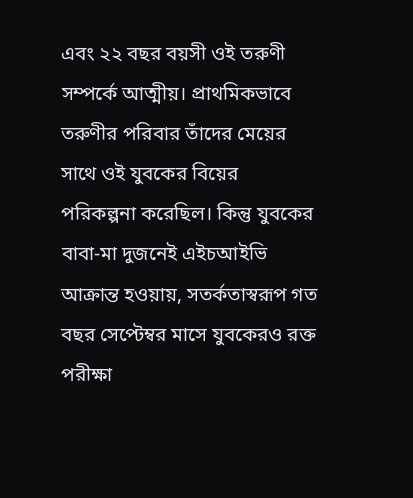এবং ২২ বছর বয়সী ওই তরুণী সম্পর্কে আত্মীয়। প্রাথমিকভাবে তরুণীর পরিবার তাঁদের মেয়ের সাথে ওই যুবকের বিয়ের পরিকল্পনা করেছিল। কিন্তু যুবকের বাবা-মা দুজনেই এইচআইভি আক্রান্ত হওয়ায়, সতর্কতাস্বরূপ গত বছর সেপ্টেম্বর মাসে যুবকেরও রক্ত পরীক্ষা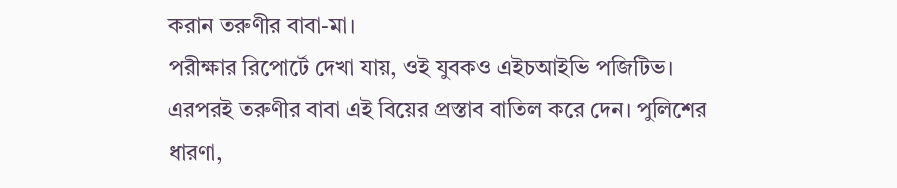করান তরুণীর বাবা-মা।
পরীক্ষার রিপোর্টে দেখা যায়, ওই যুবকও এইচআইভি পজিটিভ। এরপরই তরুণীর বাবা এই বিয়ের প্রস্তাব বাতিল করে দেন। পুলিশের ধারণা,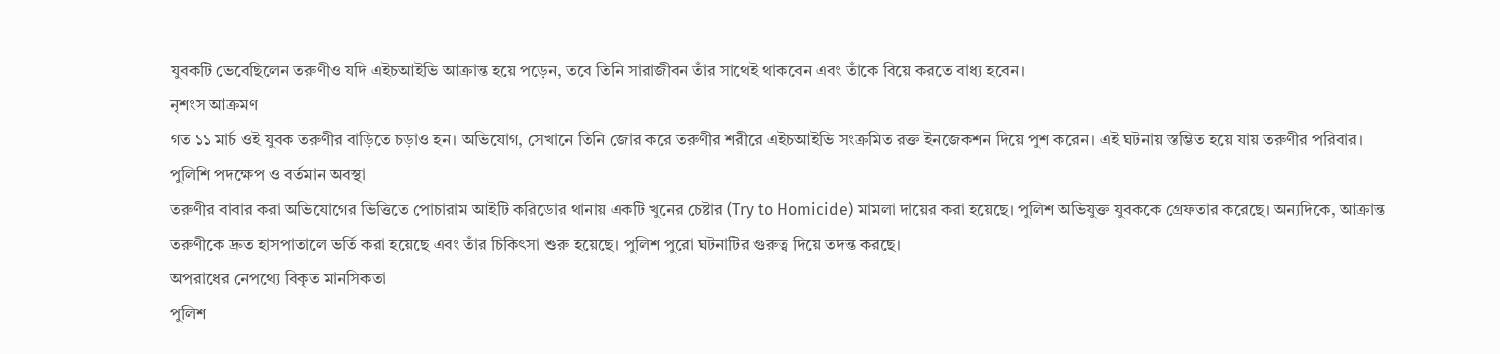যুবকটি ভেবেছিলেন তরুণীও যদি এইচআইভি আক্রান্ত হয়ে পড়েন, তবে তিনি সারাজীবন তাঁর সাথেই থাকবেন এবং তাঁকে বিয়ে করতে বাধ্য হবেন।
নৃশংস আক্রমণ
গত ১১ মার্চ ওই যুবক তরুণীর বাড়িতে চড়াও হন। অভিযোগ, সেখানে তিনি জোর করে তরুণীর শরীরে এইচআইভি সংক্রমিত রক্ত ইনজেকশন দিয়ে পুশ করেন। এই ঘটনায় স্তম্ভিত হয়ে যায় তরুণীর পরিবার।
পুলিশি পদক্ষেপ ও বর্তমান অবস্থা
তরুণীর বাবার করা অভিযোগের ভিত্তিতে পোচারাম আইটি করিডোর থানায় একটি খুনের চেষ্টার (Try to Homicide) মামলা দায়ের করা হয়েছে। পুলিশ অভিযুক্ত যুবককে গ্রেফতার করেছে। অন্যদিকে, আক্রান্ত তরুণীকে দ্রুত হাসপাতালে ভর্তি করা হয়েছে এবং তাঁর চিকিৎসা শুরু হয়েছে। পুলিশ পুরো ঘটনাটির গুরুত্ব দিয়ে তদন্ত করছে।
অপরাধের নেপথ্যে বিকৃত মানসিকতা
পুলিশ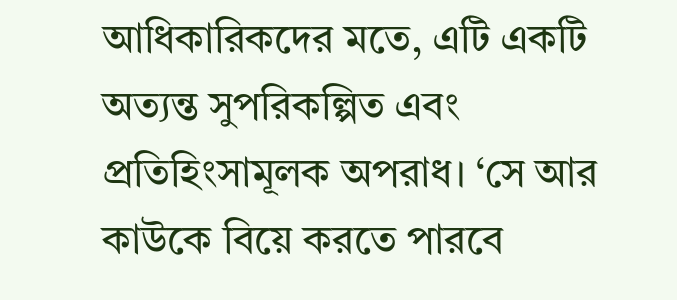আধিকারিকদের মতে, এটি একটি অত্যন্ত সুপরিকল্পিত এবং প্রতিহিংসামূলক অপরাধ। ‘সে আর কাউকে বিয়ে করতে পারবে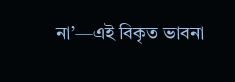না’—এই বিকৃত ভাবনা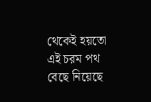থেকেই হয়তো এই চরম পথ বেছে নিয়েছে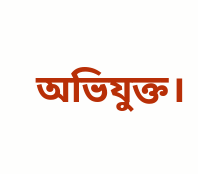অভিযুক্ত।